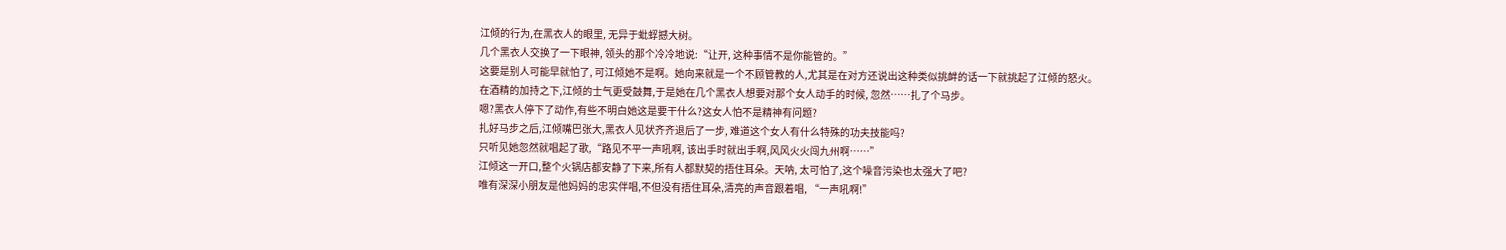江倾的行为,在黑衣人的眼里, 无异于蚍蜉撼大树。
几个黑衣人交换了一下眼神, 领头的那个冷冷地说:“让开, 这种事情不是你能管的。”
这要是别人可能早就怕了, 可江倾她不是啊。她向来就是一个不顾管教的人,尤其是在对方还说出这种类似挑衅的话一下就挑起了江倾的怒火。
在酒精的加持之下,江倾的士气更受鼓舞,于是她在几个黑衣人想要对那个女人动手的时候, 忽然……扎了个马步。
嗯?黑衣人停下了动作,有些不明白她这是要干什么?这女人怕不是精神有问题?
扎好马步之后,江倾嘴巴张大,黑衣人见状齐齐退后了一步, 难道这个女人有什么特殊的功夫技能吗?
只听见她忽然就唱起了歌,“路见不平一声吼啊, 该出手时就出手啊,风风火火闯九州啊……”
江倾这一开口,整个火锅店都安静了下来,所有人都默契的捂住耳朵。天呐, 太可怕了,这个噪音污染也太强大了吧?
唯有深深小朋友是他妈妈的忠实伴唱,不但没有捂住耳朵,清亮的声音跟着唱, “一声吼啊!”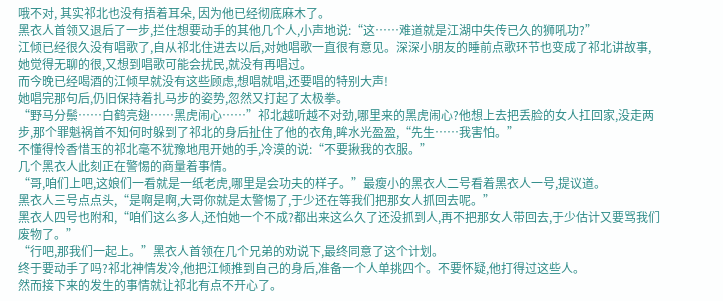哦不对, 其实祁北也没有捂着耳朵, 因为他已经彻底麻木了。
黑衣人首领又退后了一步,拦住想要动手的其他几个人,小声地说:“这……难道就是江湖中失传已久的狮吼功?”
江倾已经很久没有唱歌了,自从祁北住进去以后,对她唱歌一直很有意见。深深小朋友的睡前点歌环节也变成了祁北讲故事,她觉得无聊的很,又想到唱歌可能会扰民,就没有再唱过。
而今晚已经喝酒的江倾早就没有这些顾虑,想唱就唱,还要唱的特别大声!
她唱完那句后,仍旧保持着扎马步的姿势,忽然又打起了太极拳。
“野马分鬃……白鹤亮翅……黑虎闹心……”祁北越听越不对劲,哪里来的黑虎闹心?他想上去把丢脸的女人扛回家,没走两步,那个罪魁祸首不知何时躲到了祁北的身后扯住了他的衣角,眸水光盈盈,“先生……我害怕。”
不懂得怜香惜玉的祁北毫不犹豫地甩开她的手,冷漠的说:“不要揪我的衣服。”
几个黑衣人此刻正在警惕的商量着事情。
“哥,咱们上吧,这娘们一看就是一纸老虎,哪里是会功夫的样子。”最瘦小的黑衣人二号看着黑衣人一号,提议道。
黑衣人三号点点头,“是啊是啊,大哥你就是太警惕了,于少还在等我们把那女人抓回去呢。”
黑衣人四号也附和,“咱们这么多人,还怕她一个不成?都出来这么久了还没抓到人,再不把那女人带回去,于少估计又要骂我们废物了。”
“行吧,那我们一起上。”黑衣人首领在几个兄弟的劝说下,最终同意了这个计划。
终于要动手了吗?祁北神情发冷,他把江倾推到自己的身后,准备一个人单挑四个。不要怀疑,他打得过这些人。
然而接下来的发生的事情就让祁北有点不开心了。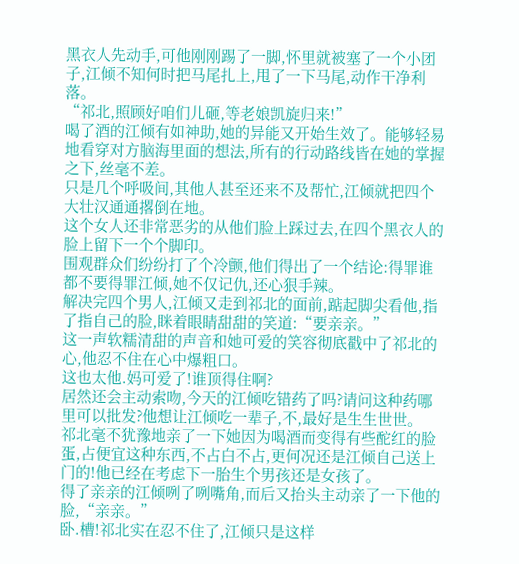黑衣人先动手,可他刚刚踢了一脚,怀里就被塞了一个小团子,江倾不知何时把马尾扎上,甩了一下马尾,动作干净利落。
“祁北,照顾好咱们儿砸,等老娘凯旋归来!”
喝了酒的江倾有如神助,她的异能又开始生效了。能够轻易地看穿对方脑海里面的想法,所有的行动路线皆在她的掌握之下,丝毫不差。
只是几个呼吸间,其他人甚至还来不及帮忙,江倾就把四个大壮汉通通撂倒在地。
这个女人还非常恶劣的从他们脸上踩过去,在四个黑衣人的脸上留下一个个脚印。
围观群众们纷纷打了个冷颤,他们得出了一个结论:得罪谁都不要得罪江倾,她不仅记仇,还心狠手辣。
解决完四个男人,江倾又走到祁北的面前,踮起脚尖看他,指了指自己的脸,眯着眼睛甜甜的笑道:“要亲亲。”
这一声软糯清甜的声音和她可爱的笑容彻底戳中了祁北的心,他忍不住在心中爆粗口。
这也太他.妈可爱了!谁顶得住啊?
居然还会主动索吻,今天的江倾吃错药了吗?请问这种药哪里可以批发?他想让江倾吃一辈子,不,最好是生生世世。
祁北毫不犹豫地亲了一下她因为喝酒而变得有些酡红的脸蛋,占便宜这种东西,不占白不占,更何况还是江倾自己送上门的!他已经在考虑下一胎生个男孩还是女孩了。
得了亲亲的江倾咧了咧嘴角,而后又抬头主动亲了一下他的脸,“亲亲。”
卧.槽!祁北实在忍不住了,江倾只是这样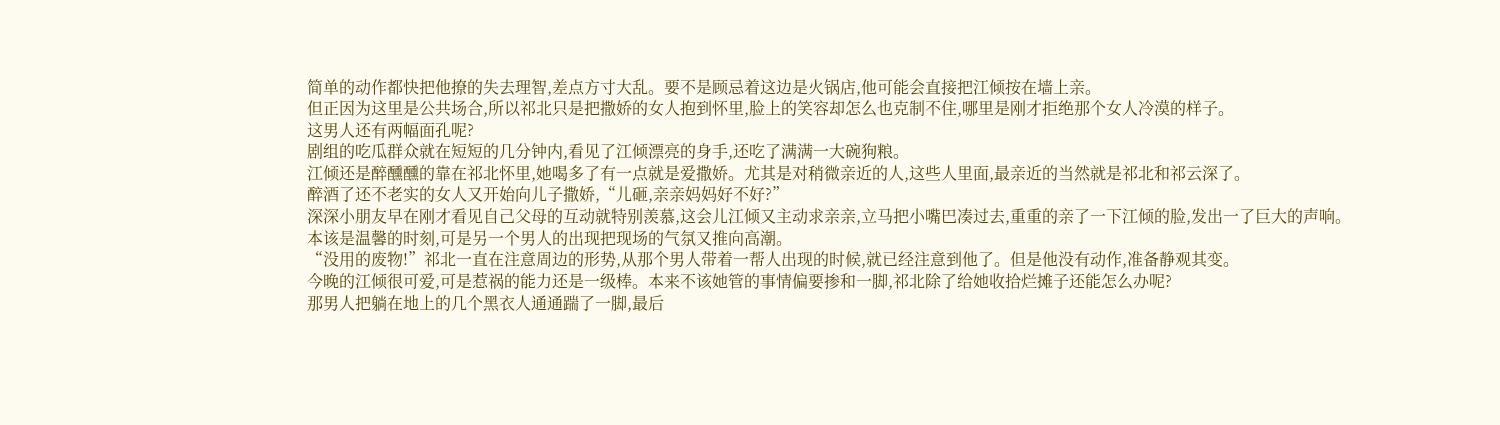简单的动作都快把他撩的失去理智,差点方寸大乱。要不是顾忌着这边是火锅店,他可能会直接把江倾按在墙上亲。
但正因为这里是公共场合,所以祁北只是把撒娇的女人抱到怀里,脸上的笑容却怎么也克制不住,哪里是刚才拒绝那个女人冷漠的样子。
这男人还有两幅面孔呢?
剧组的吃瓜群众就在短短的几分钟内,看见了江倾漂亮的身手,还吃了满满一大碗狗粮。
江倾还是醉醺醺的靠在祁北怀里,她喝多了有一点就是爱撒娇。尤其是对稍微亲近的人,这些人里面,最亲近的当然就是祁北和祁云深了。
醉酒了还不老实的女人又开始向儿子撒娇,“儿砸,亲亲妈妈好不好?”
深深小朋友早在刚才看见自己父母的互动就特别羡慕,这会儿江倾又主动求亲亲,立马把小嘴巴凑过去,重重的亲了一下江倾的脸,发出一了巨大的声响。
本该是温馨的时刻,可是另一个男人的出现把现场的气氛又推向高潮。
“没用的废物!”祁北一直在注意周边的形势,从那个男人带着一帮人出现的时候,就已经注意到他了。但是他没有动作,准备静观其变。
今晚的江倾很可爱,可是惹祸的能力还是一级棒。本来不该她管的事情偏要掺和一脚,祁北除了给她收拾烂摊子还能怎么办呢?
那男人把躺在地上的几个黑衣人通通踹了一脚,最后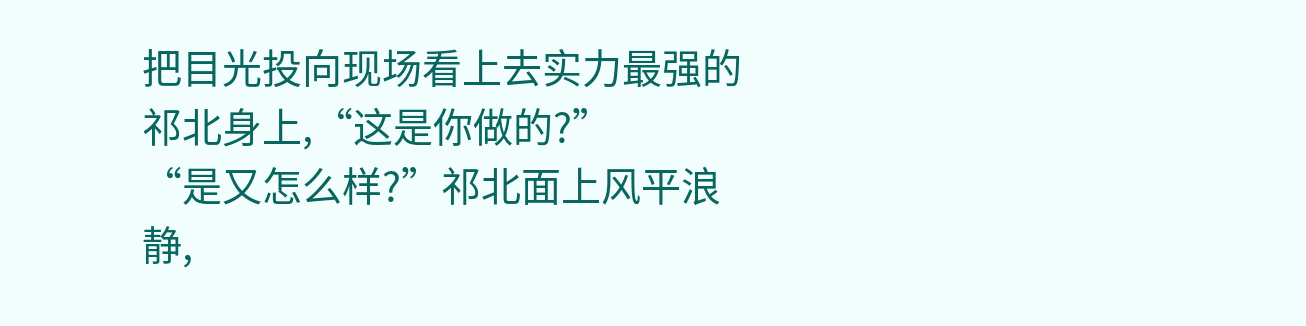把目光投向现场看上去实力最强的祁北身上,“这是你做的?”
“是又怎么样?”祁北面上风平浪静,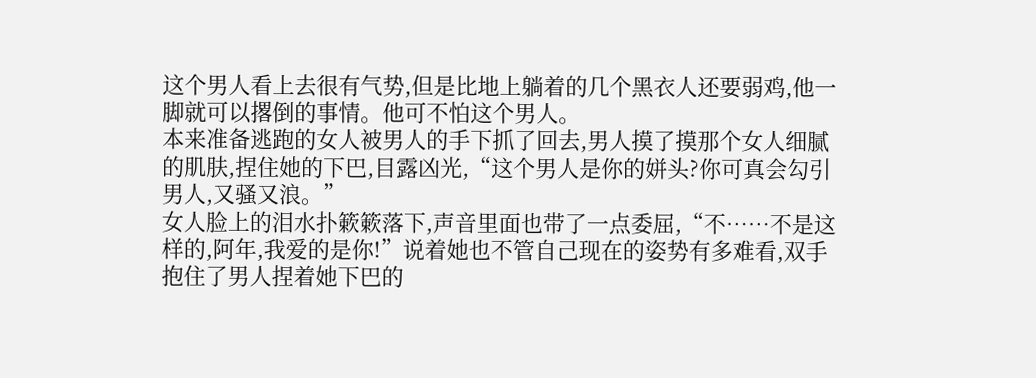这个男人看上去很有气势,但是比地上躺着的几个黑衣人还要弱鸡,他一脚就可以撂倒的事情。他可不怕这个男人。
本来准备逃跑的女人被男人的手下抓了回去,男人摸了摸那个女人细腻的肌肤,捏住她的下巴,目露凶光,“这个男人是你的姘头?你可真会勾引男人,又骚又浪。”
女人脸上的泪水扑簌簌落下,声音里面也带了一点委屈,“不……不是这样的,阿年,我爱的是你!”说着她也不管自己现在的姿势有多难看,双手抱住了男人捏着她下巴的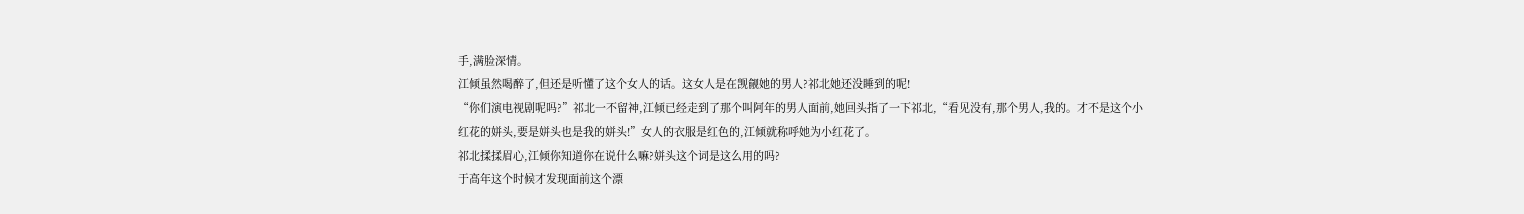手,满脸深情。
江倾虽然喝醉了,但还是听懂了这个女人的话。这女人是在觊觎她的男人?祁北她还没睡到的呢!
“你们演电视剧呢吗?”祁北一不留神,江倾已经走到了那个叫阿年的男人面前,她回头指了一下祁北,“看见没有,那个男人,我的。才不是这个小红花的姘头,要是姘头也是我的姘头!”女人的衣服是红色的,江倾就称呼她为小红花了。
祁北揉揉眉心,江倾你知道你在说什么嘛?姘头这个词是这么用的吗?
于高年这个时候才发现面前这个漂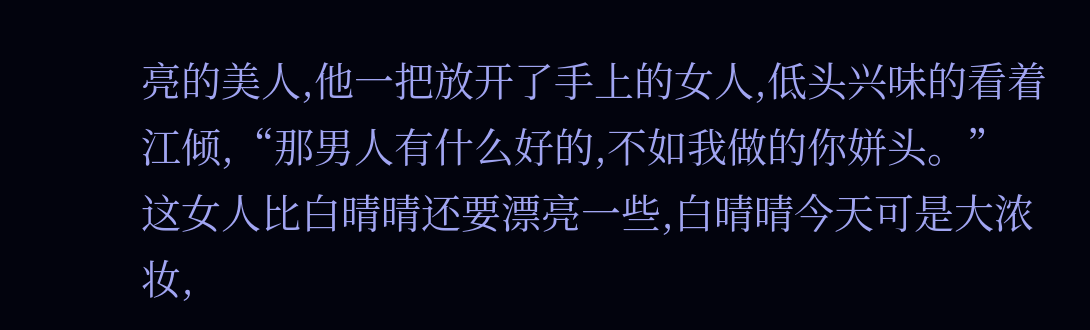亮的美人,他一把放开了手上的女人,低头兴味的看着江倾,“那男人有什么好的,不如我做的你姘头。”
这女人比白晴晴还要漂亮一些,白晴晴今天可是大浓妆,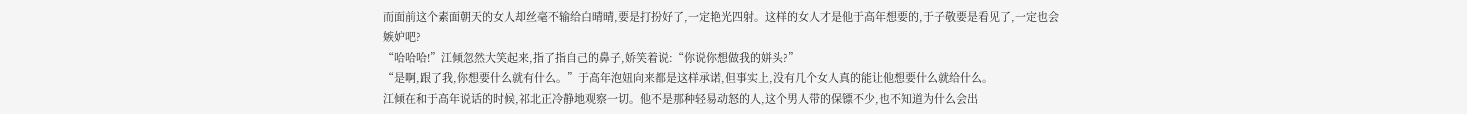而面前这个素面朝天的女人却丝毫不输给白晴晴,要是打扮好了,一定艳光四射。这样的女人才是他于高年想要的,于子敬要是看见了,一定也会嫉妒吧?
“哈哈哈!”江倾忽然大笑起来,指了指自己的鼻子,娇笑着说:“你说你想做我的姘头?”
“是啊,跟了我,你想要什么就有什么。”于高年泡妞向来都是这样承诺,但事实上,没有几个女人真的能让他想要什么就给什么。
江倾在和于高年说话的时候,祁北正冷静地观察一切。他不是那种轻易动怒的人,这个男人带的保镖不少,也不知道为什么会出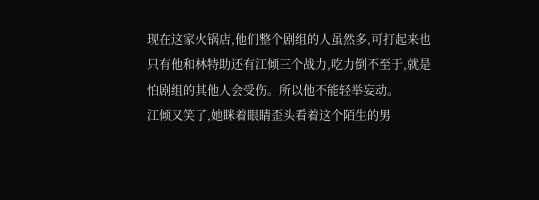现在这家火锅店,他们整个剧组的人虽然多,可打起来也只有他和林特助还有江倾三个战力,吃力倒不至于,就是怕剧组的其他人会受伤。所以他不能轻举妄动。
江倾又笑了,她眯着眼睛歪头看着这个陌生的男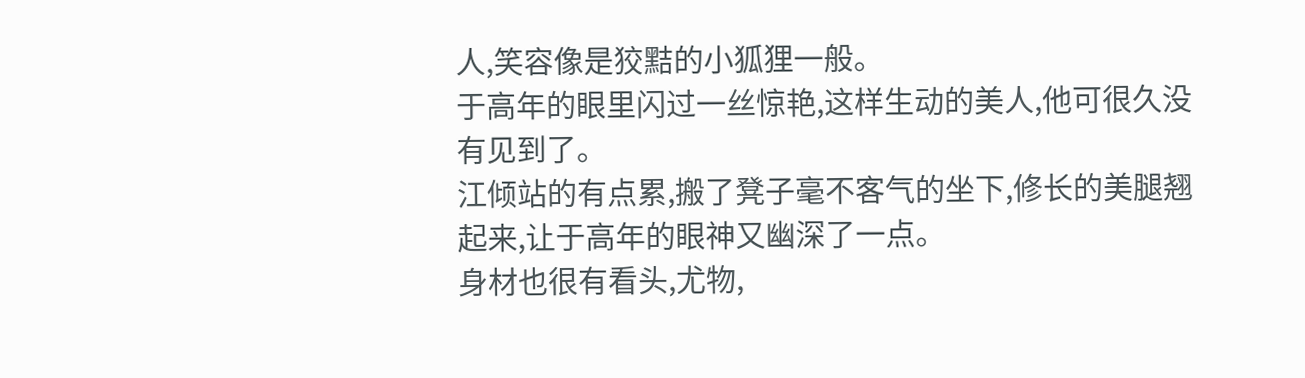人,笑容像是狡黠的小狐狸一般。
于高年的眼里闪过一丝惊艳,这样生动的美人,他可很久没有见到了。
江倾站的有点累,搬了凳子毫不客气的坐下,修长的美腿翘起来,让于高年的眼神又幽深了一点。
身材也很有看头,尤物,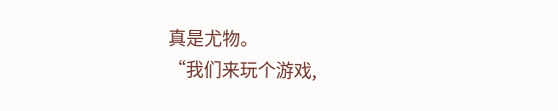真是尤物。
“我们来玩个游戏,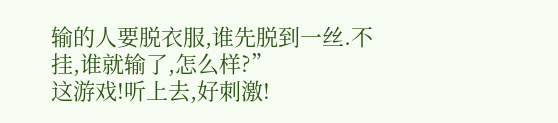输的人要脱衣服,谁先脱到一丝.不挂,谁就输了,怎么样?”
这游戏!听上去,好刺激!